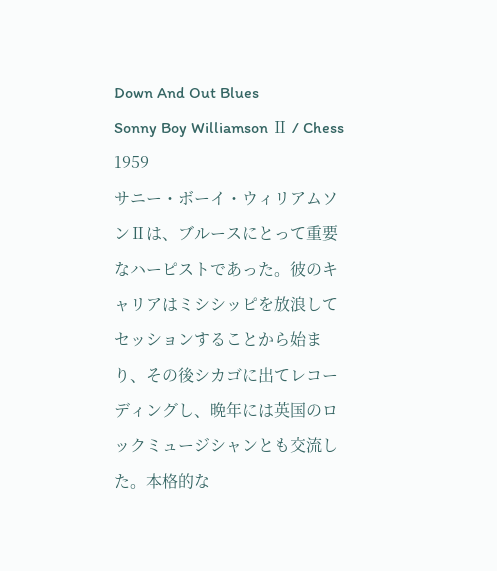Down And Out Blues
Sonny Boy Williamson Ⅱ / Chess 1959
サニー・ボーイ・ウィリアムソンⅡは、ブルースにとって重要なハーピストであった。彼のキャリアはミシシッピを放浪してセッションすることから始まり、その後シカゴに出てレコーディングし、晩年には英国のロックミュージシャンとも交流した。本格的な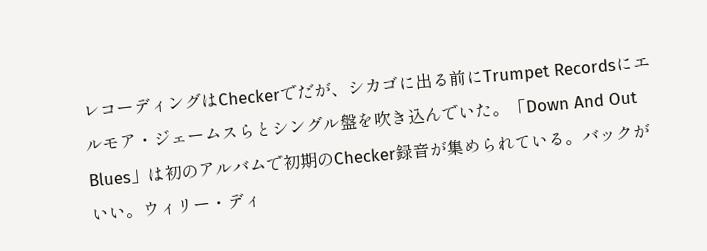レコーディングはCheckerでだが、シカゴに出る前にTrumpet Recordsにエルモア・ジェームスらとシングル盤を吹き込んでいた。「Down And Out Blues」は初のアルバムで初期のChecker録音が集められている。バックがいい。ウィリー・ディ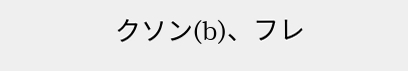クソン(b)、フレ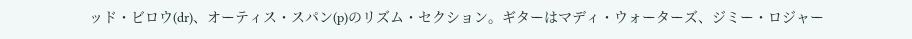ッド・ビロウ(dr)、オーティス・スパン(p)のリズム・セクション。ギターはマディ・ウォーターズ、ジミー・ロジャー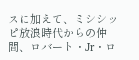スに加えて、ミシシッピ放浪時代からの仲間、ロバート・Jr・ロ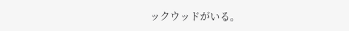ックウッドがいる。